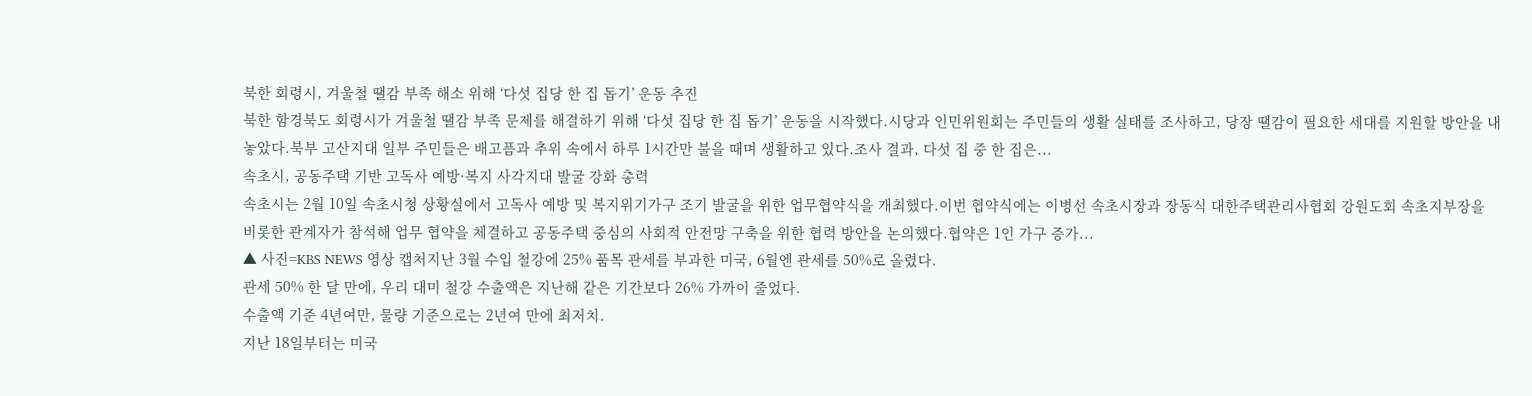북한 회령시, 겨울철 땔감 부족 해소 위해 ‘다섯 집당 한 집 돕기’ 운동 추진
북한 함경북도 회령시가 겨울철 땔감 부족 문제를 해결하기 위해 ‘다섯 집당 한 집 돕기’ 운동을 시작했다.시당과 인민위원회는 주민들의 생활 실태를 조사하고, 당장 땔감이 필요한 세대를 지원할 방안을 내놓았다.북부 고산지대 일부 주민들은 배고픔과 추위 속에서 하루 1시간만 불을 때며 생활하고 있다.조사 결과, 다섯 집 중 한 집은...
속초시, 공동주택 기반 고독사 예방·복지 사각지대 발굴 강화 총력
속초시는 2월 10일 속초시청 상황실에서 고독사 예방 및 복지위기가구 조기 발굴을 위한 업무협약식을 개최했다.이번 협약식에는 이병선 속초시장과 장동식 대한주택관리사협회 강원도회 속초지부장을 비롯한 관계자가 참석해 업무 협약을 체결하고 공동주택 중심의 사회적 안전망 구축을 위한 협력 방안을 논의했다.협약은 1인 가구 증가...
▲ 사진=KBS NEWS 영상 캡처지난 3월 수입 철강에 25% 품목 관세를 부과한 미국, 6월엔 관세를 50%로 올렸다.
관세 50% 한 달 만에, 우리 대미 철강 수출액은 지난해 같은 기간보다 26% 가까이 줄었다.
수출액 기준 4년여만, 물량 기준으로는 2년여 만에 최저치.
지난 18일부터는 미국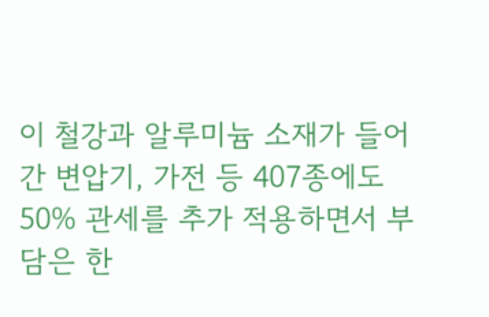이 철강과 알루미늄 소재가 들어간 변압기, 가전 등 407종에도 50% 관세를 추가 적용하면서 부담은 한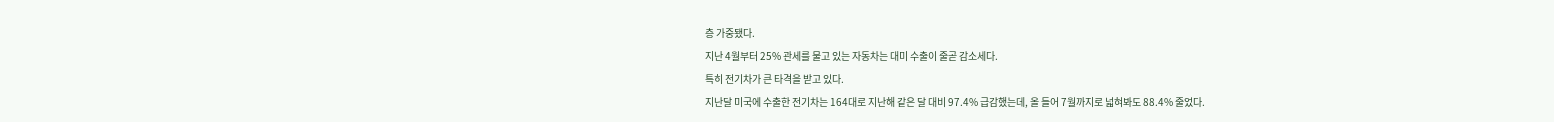층 가중됐다.
지난 4월부터 25% 관세를 물고 있는 자동차는 대미 수출이 줄곧 감소세다.
특히 전기차가 큰 타격을 받고 있다.
지난달 미국에 수출한 전기차는 164대로 지난해 같은 달 대비 97.4% 급감했는데, 올 들어 7월까지로 넓혀봐도 88.4% 줄었다.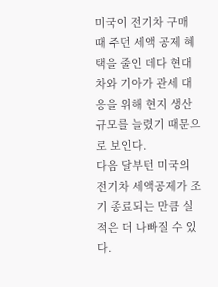미국이 전기차 구매 때 주던 세액 공제 혜택을 줄인 데다 현대차와 기아가 관세 대응을 위해 현지 생산 규모를 늘렸기 때문으로 보인다.
다음 달부턴 미국의 전기차 세액공제가 조기 종료되는 만큼 실적은 더 나빠질 수 있다.